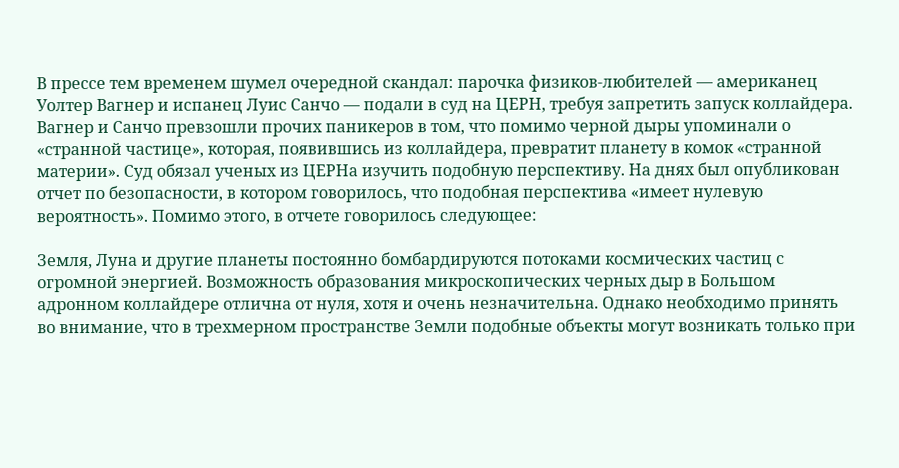В прессе тем временем шумел очередной скандал: парочка физиков-любителей — американец Уолтер Вагнер и испанец Луис Санчо — подали в суд на ЦЕРН, требуя запретить запуск коллайдера. Вагнер и Санчо превзошли прочих паникеров в том, что помимо черной дыры упоминали о «странной частице», которая, появившись из коллайдера, превратит планету в комок «странной материи». Суд обязал ученых из ЦЕРНа изучить подобную перспективу. На днях был опубликован отчет по безопасности, в котором говорилось, что подобная перспектива «имеет нулевую вероятность». Помимо этого, в отчете говорилось следующее:

Земля, Луна и другие планеты постоянно бомбардируются потоками космических частиц с огромной энергией. Возможность образования микроскопических черных дыр в Большом адронном коллайдере отлична от нуля, хотя и очень незначительна. Однако необходимо принять во внимание, что в трехмерном пространстве Земли подобные объекты могут возникать только при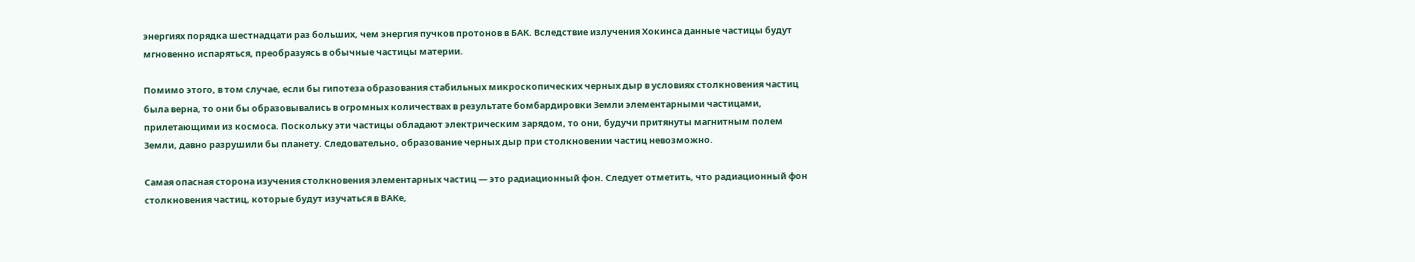энергиях порядка шестнадцати раз больших, чем энергия пучков протонов в БАК. Вследствие излучения Хокинса данные частицы будут мгновенно испаряться, преобразуясь в обычные частицы материи.

Помимо этого, в том случае, если бы гипотеза образования стабильных микроскопических черных дыр в условиях столкновения частиц была верна, то они бы образовывались в огромных количествах в результате бомбардировки Земли элементарными частицами, прилетающими из космоса. Поскольку эти частицы обладают электрическим зарядом, то они, будучи притянуты магнитным полем Земли, давно разрушили бы планету. Следовательно, образование черных дыр при столкновении частиц невозможно.

Самая опасная сторона изучения столкновения элементарных частиц — это радиационный фон. Следует отметить, что радиационный фон столкновения частиц, которые будут изучаться в ВАКе,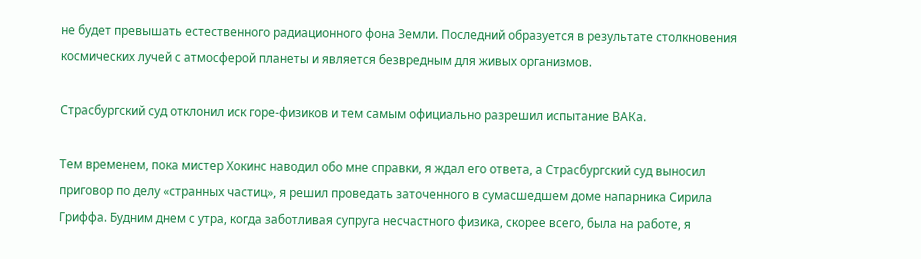не будет превышать естественного радиационного фона Земли. Последний образуется в результате столкновения космических лучей с атмосферой планеты и является безвредным для живых организмов.

Страсбургский суд отклонил иск горе-физиков и тем самым официально разрешил испытание ВАКа.

Тем временем, пока мистер Хокинс наводил обо мне справки, я ждал его ответа, а Страсбургский суд выносил приговор по делу «странных частиц», я решил проведать заточенного в сумасшедшем доме напарника Сирила Гриффа. Будним днем с утра, когда заботливая супруга несчастного физика, скорее всего, была на работе, я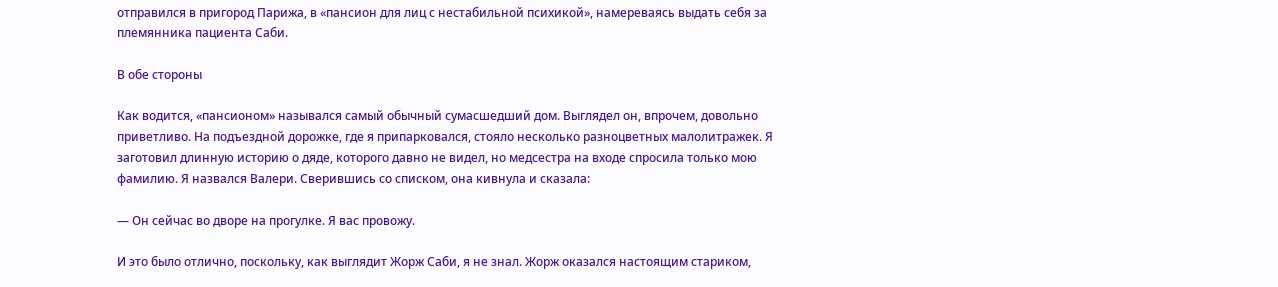отправился в пригород Парижа, в «пансион для лиц с нестабильной психикой», намереваясь выдать себя за племянника пациента Саби.

В обе стороны

Как водится, «пансионом» назывался самый обычный сумасшедший дом. Выглядел он, впрочем, довольно приветливо. На подъездной дорожке, где я припарковался, стояло несколько разноцветных малолитражек. Я заготовил длинную историю о дяде, которого давно не видел, но медсестра на входе спросила только мою фамилию. Я назвался Валери. Сверившись со списком, она кивнула и сказала:

— Он сейчас во дворе на прогулке. Я вас провожу.

И это было отлично, поскольку, как выглядит Жорж Саби, я не знал. Жорж оказался настоящим стариком,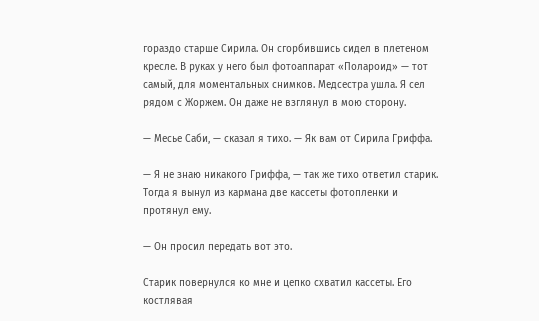гораздо старше Сирила. Он сгорбившись сидел в плетеном кресле. В руках у него был фотоаппарат «Полароид» — тот самый, для моментальных снимков. Медсестра ушла. Я сел рядом с Жоржем. Он даже не взглянул в мою сторону.

— Месье Саби, — сказал я тихо. — Як вам от Сирила Гриффа.

— Я не знаю никакого Гриффа, — так же тихо ответил старик. Тогда я вынул из кармана две кассеты фотопленки и протянул ему.

— Он просил передать вот это.

Старик повернулся ко мне и цепко схватил кассеты. Его костлявая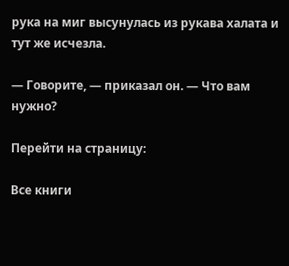рука на миг высунулась из рукава халата и тут же исчезла.

— Говорите, — приказал он. — Что вам нужно?

Перейти на страницу:

Все книги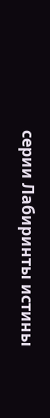серии Лабиринты истины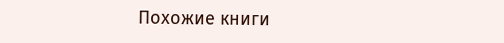Похожие книги